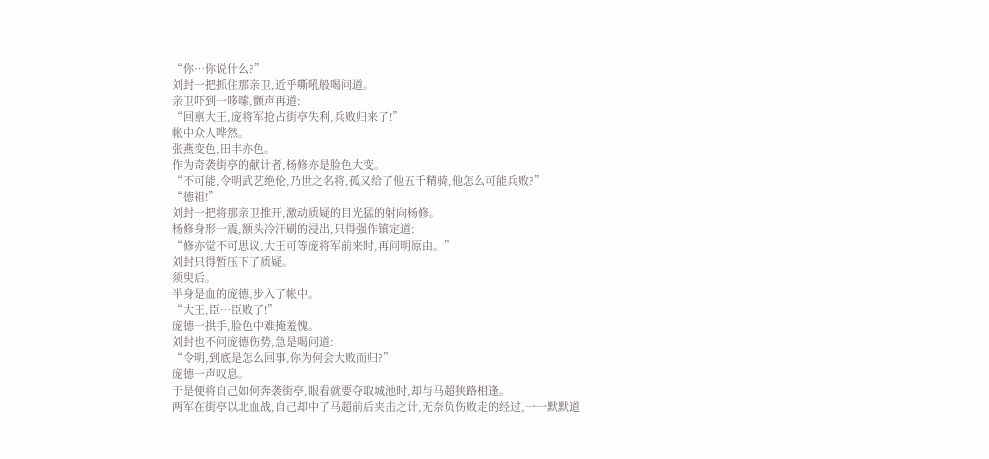“你…你说什么?”
刘封一把抓住那亲卫,近乎嘶吼般喝问道。
亲卫吓到一哆嗦,颤声再道:
“回禀大王,庞将军抢占街亭失利,兵败归来了!”
帐中众人哗然。
张燕变色,田丰亦色。
作为奇袭街亭的献计者,杨修亦是脸色大变。
“不可能,令明武艺绝伦,乃世之名将,孤又给了他五千精骑,他怎么可能兵败?”
“德祖!”
刘封一把将那亲卫推开,激动质疑的目光猛的射向杨修。
杨修身形一震,额头冷汗刷的浸出,只得强作镇定道:
“修亦觉不可思议,大王可等庞将军前来时,再问明原由。”
刘封只得暂压下了质疑。
须臾后。
半身是血的庞德,步入了帐中。
“大王,臣…臣败了!”
庞德一拱手,脸色中难掩羞愧。
刘封也不问庞德伤势,急是喝问道:
“令明,到底是怎么回事,你为何会大败而归?”
庞德一声叹息。
于是便将自己如何奔袭街亭,眼看就要夺取城池时,却与马超狭路相逢。
两军在街亭以北血战,自己却中了马超前后夹击之计,无奈负伤败走的经过,一一默默道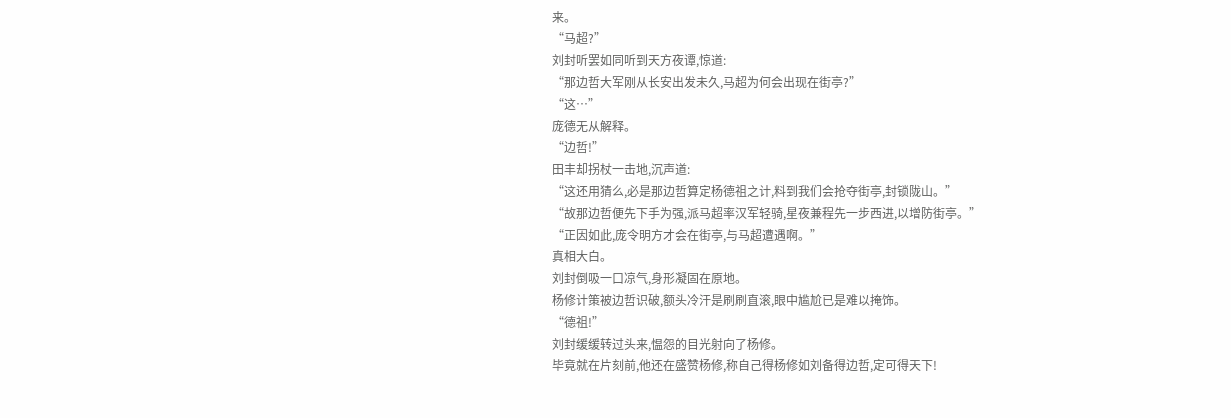来。
“马超?”
刘封听罢如同听到天方夜谭,惊道:
“那边哲大军刚从长安出发未久,马超为何会出现在街亭?”
“这…”
庞德无从解释。
“边哲!”
田丰却拐杖一击地,沉声道:
“这还用猜么,必是那边哲算定杨德祖之计,料到我们会抢夺街亭,封锁陇山。”
“故那边哲便先下手为强,派马超率汉军轻骑,星夜兼程先一步西进,以增防街亭。”
“正因如此,庞令明方才会在街亭,与马超遭遇啊。”
真相大白。
刘封倒吸一口凉气,身形凝固在原地。
杨修计策被边哲识破,额头冷汗是刷刷直滚,眼中尴尬已是难以掩饰。
“德祖!”
刘封缓缓转过头来,愠怨的目光射向了杨修。
毕竟就在片刻前,他还在盛赞杨修,称自己得杨修如刘备得边哲,定可得天下!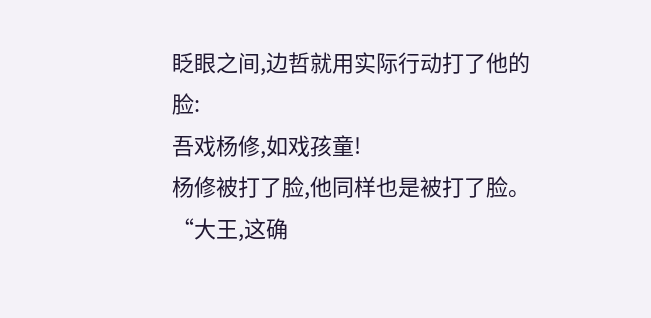眨眼之间,边哲就用实际行动打了他的脸:
吾戏杨修,如戏孩童!
杨修被打了脸,他同样也是被打了脸。
“大王,这确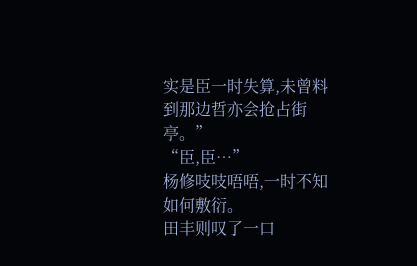实是臣一时失算,未曾料到那边哲亦会抢占街亭。”
“臣,臣…”
杨修吱吱唔唔,一时不知如何敷衍。
田丰则叹了一口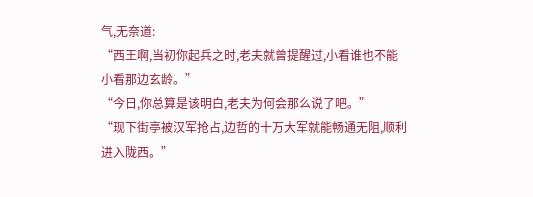气,无奈道:
“西王啊,当初你起兵之时,老夫就曾提醒过,小看谁也不能小看那边玄龄。”
“今日,你总算是该明白,老夫为何会那么说了吧。”
“现下街亭被汉军抢占,边哲的十万大军就能畅通无阻,顺利进入陇西。”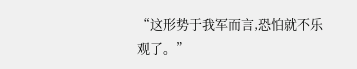“这形势于我军而言,恐怕就不乐观了。”